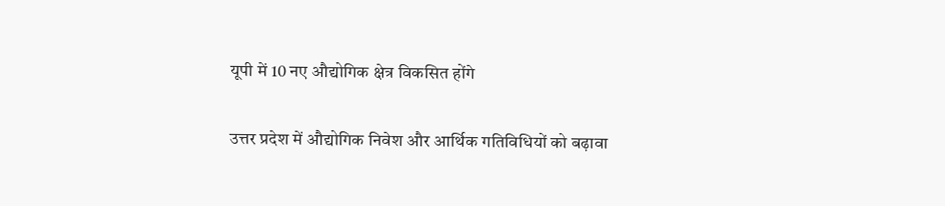यूपी में 10 नए औद्योगिक क्षेत्र विकसित होंगे

उत्तर प्रदेश में औद्योगिक निवेश और आर्थिक गतिविधियों को बढ़ावा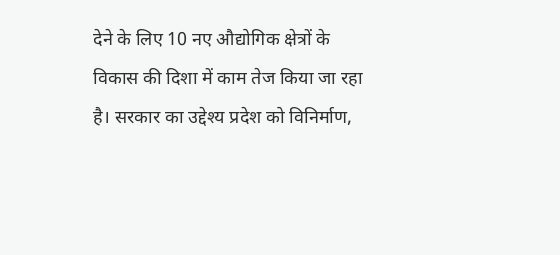देने के लिए 10 नए औद्योगिक क्षेत्रों के विकास की दिशा में काम तेज किया जा रहा है। सरकार का उद्देश्य प्रदेश को विनिर्माण,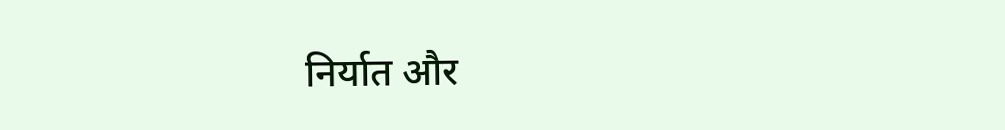निर्यात और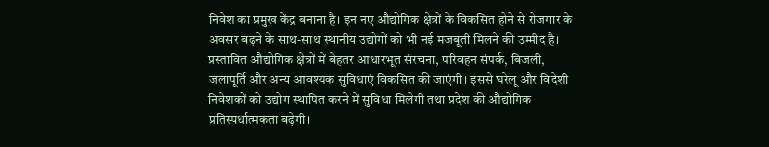निवेश का प्रमुख केंद्र बनाना है। इन नए औद्योगिक क्षेत्रों के विकसित होने से रोजगार के अवसर बढ़ने के साथ-साथ स्थानीय उद्योगों को भी नई मजबूती मिलने की उम्मीद है।
प्रस्तावित औद्योगिक क्षेत्रों में बेहतर आधारभूत संरचना, परिवहन संपर्क, बिजली, जलापूर्ति और अन्य आवश्यक सुविधाएं विकसित की जाएंगी। इससे घरेलू और विदेशी निवेशकों को उद्योग स्थापित करने में सुविधा मिलेगी तथा प्रदेश की औद्योगिक प्रतिस्पर्धात्मकता बढ़ेगी।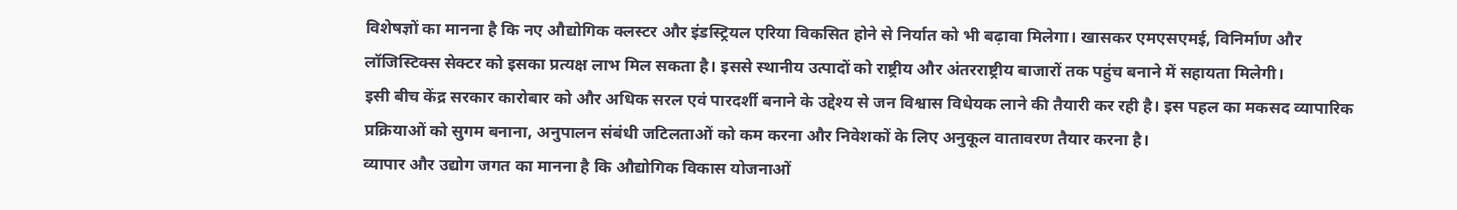विशेषज्ञों का मानना है कि नए औद्योगिक क्लस्टर और इंडस्ट्रियल एरिया विकसित होने से निर्यात को भी बढ़ावा मिलेगा। खासकर एमएसएमई, विनिर्माण और लॉजिस्टिक्स सेक्टर को इसका प्रत्यक्ष लाभ मिल सकता है। इससे स्थानीय उत्पादों को राष्ट्रीय और अंतरराष्ट्रीय बाजारों तक पहुंच बनाने में सहायता मिलेगी।
इसी बीच केंद्र सरकार कारोबार को और अधिक सरल एवं पारदर्शी बनाने के उद्देश्य से जन विश्वास विधेयक लाने की तैयारी कर रही है। इस पहल का मकसद व्यापारिक प्रक्रियाओं को सुगम बनाना, अनुपालन संबंधी जटिलताओं को कम करना और निवेशकों के लिए अनुकूल वातावरण तैयार करना है।
व्यापार और उद्योग जगत का मानना है कि औद्योगिक विकास योजनाओं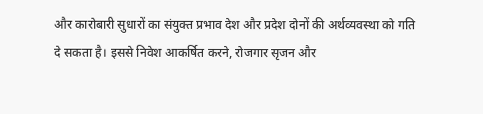और कारोबारी सुधारों का संयुक्त प्रभाव देश और प्रदेश दोनों की अर्थव्यवस्था को गति दे सकता है। इससे निवेश आकर्षित करने, रोजगार सृजन और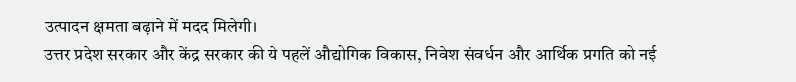उत्पादन क्षमता बढ़ाने में मदद मिलेगी।
उत्तर प्रदेश सरकार और केंद्र सरकार की ये पहलें औद्योगिक विकास, निवेश संवर्धन और आर्थिक प्रगति को नई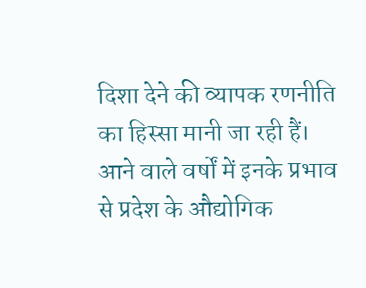दिशा देने की व्यापक रणनीति का हिस्सा मानी जा रही हैं। आने वाले वर्षों में इनके प्रभाव से प्रदेश के औद्योगिक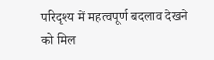परिदृश्य में महत्वपूर्ण बदलाव देखने को मिल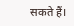सकते हैं।